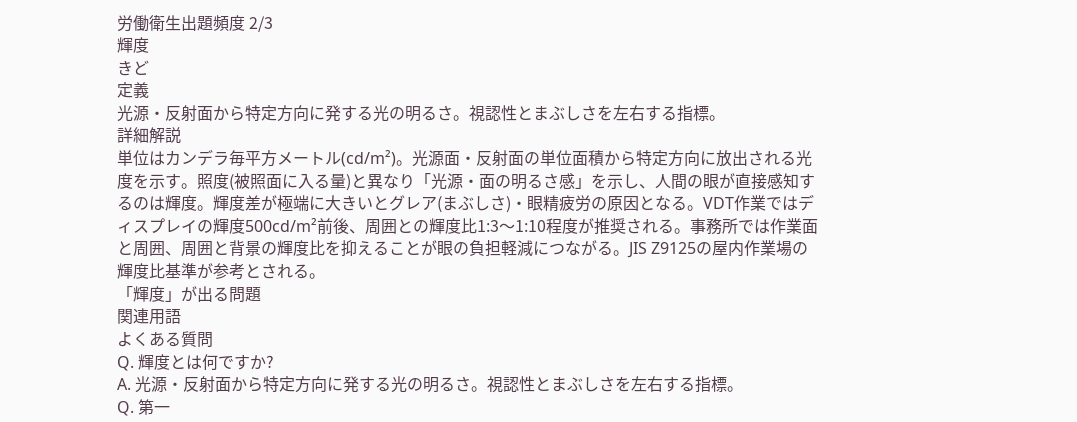労働衛生出題頻度 2/3
輝度
きど
定義
光源・反射面から特定方向に発する光の明るさ。視認性とまぶしさを左右する指標。
詳細解説
単位はカンデラ毎平方メートル(cd/m²)。光源面・反射面の単位面積から特定方向に放出される光度を示す。照度(被照面に入る量)と異なり「光源・面の明るさ感」を示し、人間の眼が直接感知するのは輝度。輝度差が極端に大きいとグレア(まぶしさ)・眼精疲労の原因となる。VDT作業ではディスプレイの輝度500cd/m²前後、周囲との輝度比1:3〜1:10程度が推奨される。事務所では作業面と周囲、周囲と背景の輝度比を抑えることが眼の負担軽減につながる。JIS Z9125の屋内作業場の輝度比基準が参考とされる。
「輝度」が出る問題
関連用語
よくある質問
Q. 輝度とは何ですか?
A. 光源・反射面から特定方向に発する光の明るさ。視認性とまぶしさを左右する指標。
Q. 第一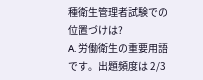種衛生管理者試験での位置づけは?
A. 労働衛生の重要用語です。出題頻度は 2/3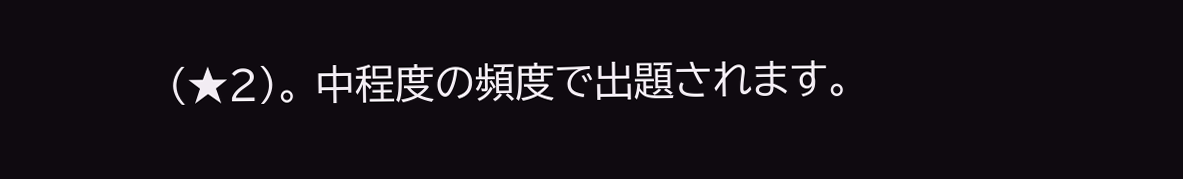(★2)。 中程度の頻度で出題されます。